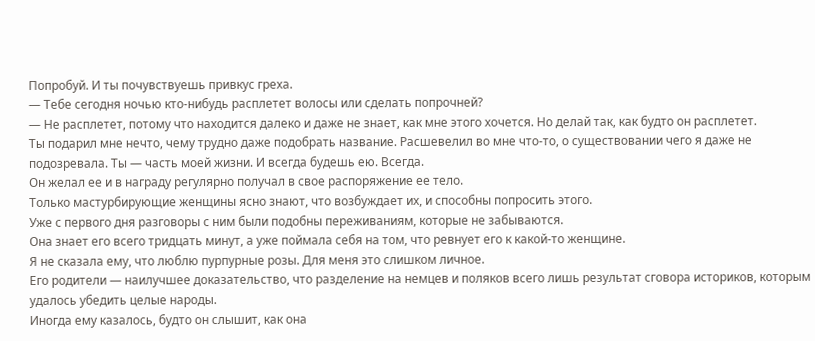Попробуй. И ты почувствуешь привкус греха.
— Тебе сегодня ночью кто-нибудь расплетет волосы или сделать попрочней?
— Не расплетет, потому что находится далеко и даже не знает, как мне этого хочется. Но делай так, как будто он расплетет.
Ты подарил мне нечто, чему трудно даже подобрать название. Расшевелил во мне что-то, о существовании чего я даже не подозревала. Ты — часть моей жизни. И всегда будешь ею. Всегда.
Он желал ее и в награду регулярно получал в свое распоряжение ее тело.
Только мастурбирующие женщины ясно знают, что возбуждает их, и способны попросить этого.
Уже с первого дня разговоры с ним были подобны переживаниям, которые не забываются.
Она знает его всего тридцать минут, а уже поймала себя на том, что ревнует его к какой-то женщине.
Я не сказала ему, что люблю пурпурные розы. Для меня это слишком личное.
Его родители — наилучшее доказательство, что разделение на немцев и поляков всего лишь результат сговора историков, которым удалось убедить целые народы.
Иногда ему казалось, будто он слышит, как она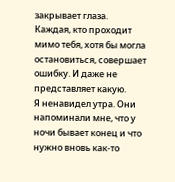закрывает глаза.
Каждая, кто проходит мимо тебя, хотя бы могла остановиться, совершает ошибку. И даже не представляет какую.
Я ненавидел утра. Они напоминали мне, что у ночи бывает конец и что нужно вновь как-то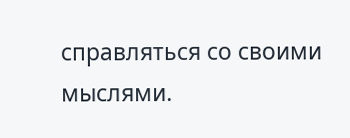справляться со своими мыслями.